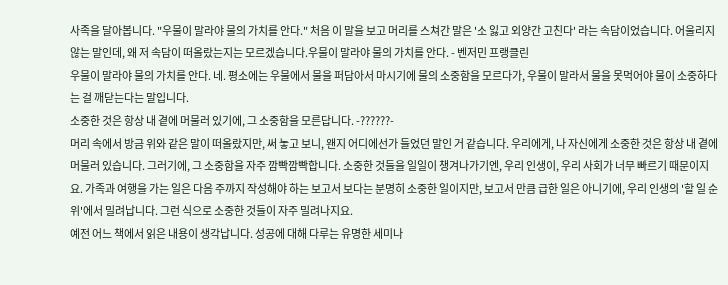사족을 달아봅니다. "우물이 말라야 물의 가치를 안다." 처음 이 말을 보고 머리를 스쳐간 말은 '소 잃고 외양간 고친다' 라는 속담이었습니다. 어울리지 않는 말인데, 왜 저 속담이 떠올랐는지는 모르겠습니다.우물이 말라야 물의 가치를 안다. - 벤저민 프랭클린
우물이 말라야 물의 가치를 안다. 네. 평소에는 우물에서 물을 퍼담아서 마시기에 물의 소중함을 모르다가, 우물이 말라서 물을 못먹어야 물이 소중하다는 걸 깨닫는다는 말입니다.
소중한 것은 항상 내 곁에 머물러 있기에, 그 소중함을 모른답니다. -??????-
머리 속에서 방금 위와 같은 말이 떠올랐지만, 써 놓고 보니, 왠지 어디에선가 들었던 말인 거 같습니다. 우리에게, 나 자신에게 소중한 것은 항상 내 곁에 머물러 있습니다. 그러기에, 그 소중함을 자주 깜빡깜빡합니다. 소중한 것들을 일일이 챙겨나가기엔, 우리 인생이, 우리 사회가 너무 빠르기 때문이지요. 가족과 여행을 가는 일은 다음 주까지 작성해야 하는 보고서 보다는 분명히 소중한 일이지만, 보고서 만큼 급한 일은 아니기에, 우리 인생의 '할 일 순위'에서 밀려납니다. 그런 식으로 소중한 것들이 자주 밀려나지요.
예전 어느 책에서 읽은 내용이 생각납니다. 성공에 대해 다루는 유명한 세미나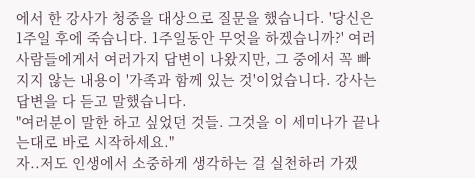에서 한 강사가 청중을 대상으로 질문을 했습니다. '당신은 1주일 후에 죽습니다. 1주일동안 무엇을 하겠습니까?' 여러 사람들에게서 여러가지 답변이 나왔지만, 그 중에서 꼭 빠지지 않는 내용이 '가족과 함께 있는 것'이었습니다. 강사는 답변을 다 듣고 말했습니다.
"여러분이 말한 하고 싶었던 것들. 그것을 이 세미나가 끝나는대로 바로 시작하세요."
자..저도 인생에서 소중하게 생각하는 걸 실천하러 가겠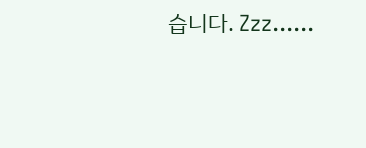습니다. Zzz......